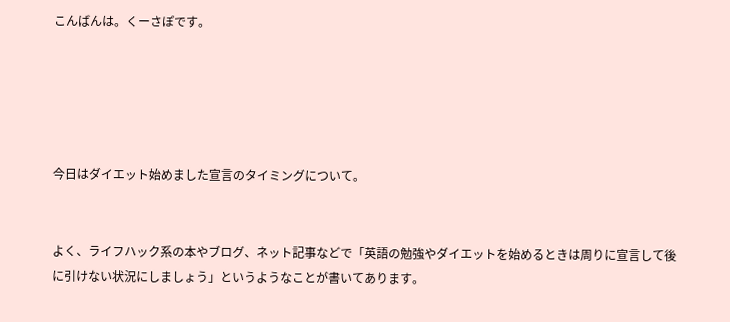こんばんは。くーさぽです。





今日はダイエット始めました宣言のタイミングについて。


よく、ライフハック系の本やブログ、ネット記事などで「英語の勉強やダイエットを始めるときは周りに宣言して後に引けない状況にしましょう」というようなことが書いてあります。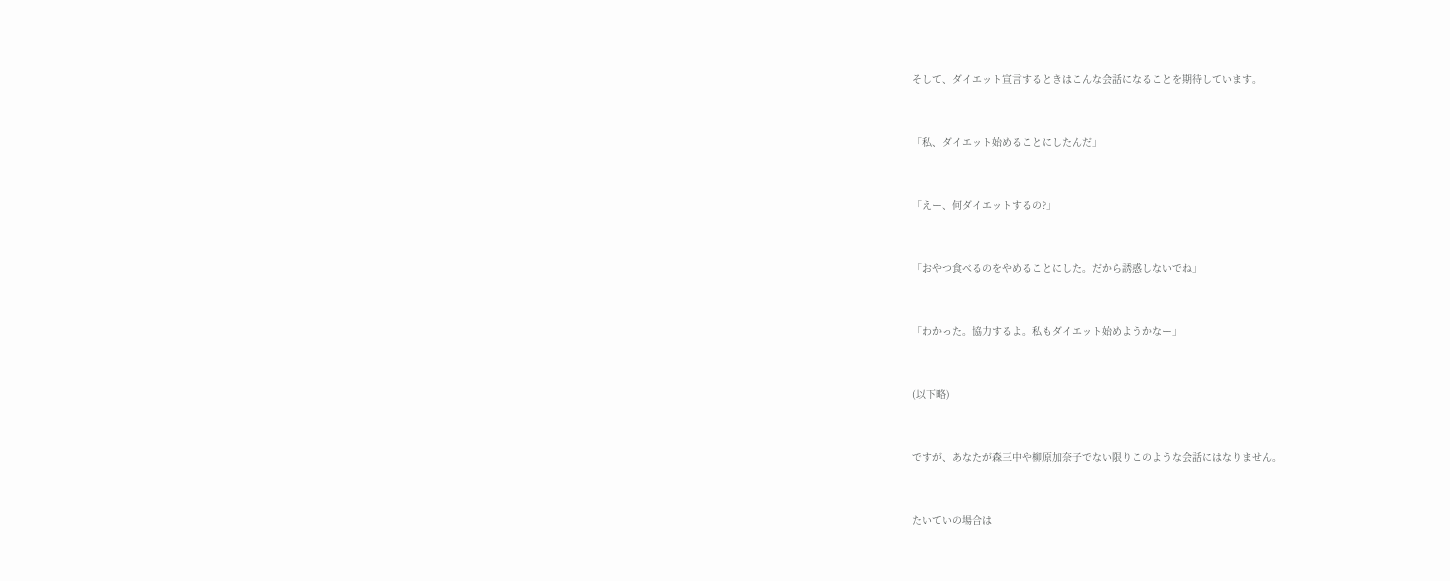そして、ダイエット宣言するときはこんな会話になることを期待しています。


「私、ダイエット始めることにしたんだ」


「えー、何ダイエットするの?」


「おやつ食べるのをやめることにした。だから誘惑しないでね」


「わかった。協力するよ。私もダイエット始めようかなー」


(以下略)


ですが、あなたが森三中や柳原加奈子でない限りこのような会話にはなりません。


たいていの場合は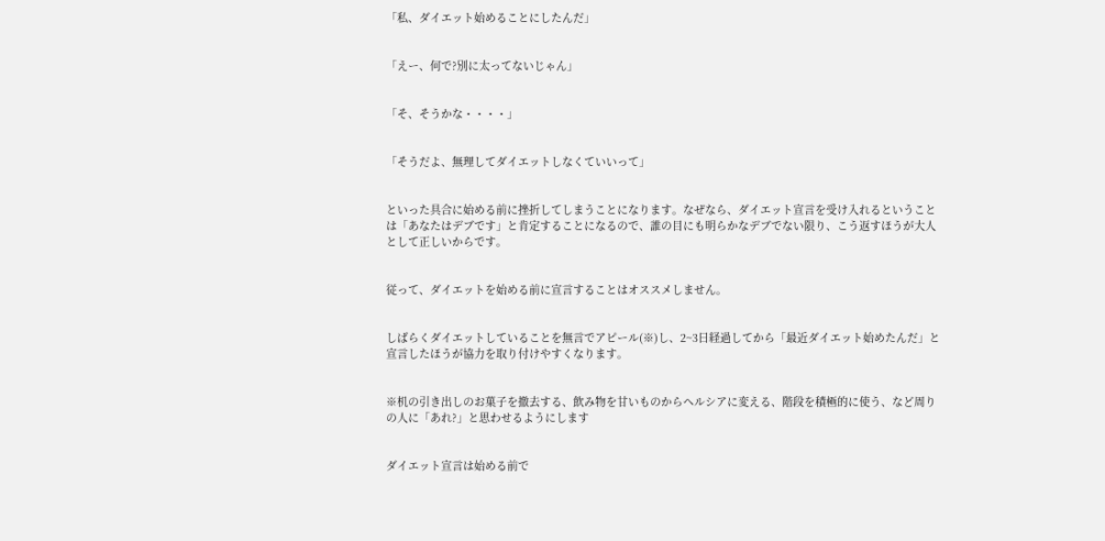「私、ダイエット始めることにしたんだ」


「えー、何で?別に太ってないじゃん」


「そ、そうかな・・・・」


「そうだよ、無理してダイエットしなくていいって」


といった具合に始める前に挫折してしまうことになります。なぜなら、ダイエット宣言を受け入れるということは「あなたはデブです」と肯定することになるので、誰の目にも明らかなデブでない限り、こう返すほうが大人として正しいからです。


従って、ダイエットを始める前に宣言することはオススメしません。


しばらくダイエットしていることを無言でアピール(※)し、2~3日経過してから「最近ダイエット始めたんだ」と宣言したほうが協力を取り付けやすくなります。


※机の引き出しのお菓子を撤去する、飲み物を甘いものからヘルシアに変える、階段を積極的に使う、など周りの人に「あれ?」と思わせるようにします


ダイエット宣言は始める前で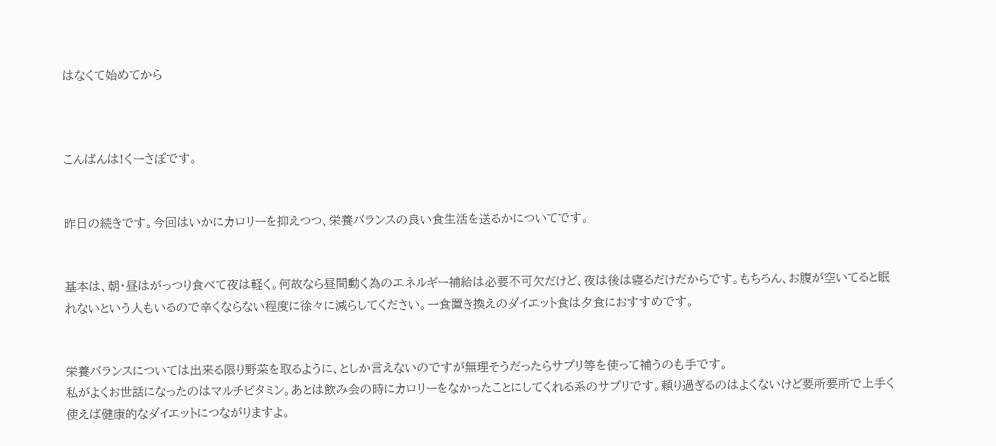はなくて始めてから



こんばんは!くーさぽです。


昨日の続きです。今回はいかにカロリーを抑えつつ、栄養バランスの良い食生活を送るかについてです。


基本は、朝・昼はがっつり食べて夜は軽く。何故なら昼間動く為のエネルギー補給は必要不可欠だけど、夜は後は寝るだけだからです。もちろん、お腹が空いてると眠れないという人もいるので辛くならない程度に徐々に減らしてください。一食置き換えのダイエット食は夕食におすすめです。


栄養バランスについては出来る限り野菜を取るように、としか言えないのですが無理そうだったらサプリ等を使って補うのも手です。
私がよくお世話になったのはマルチビタミン。あとは飲み会の時にカロリーをなかったことにしてくれる系のサプリです。頼り過ぎるのはよくないけど要所要所で上手く使えば健康的なダイエットにつながりますよ。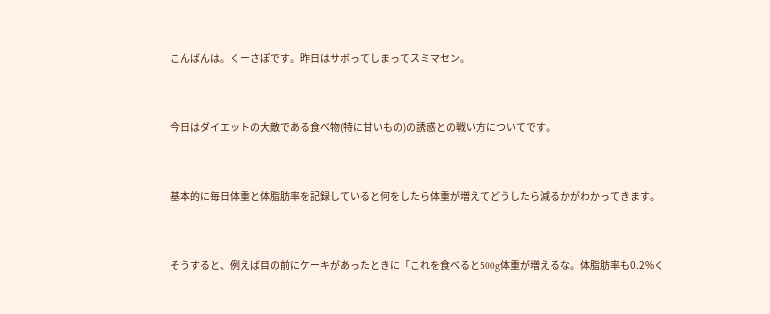こんばんは。くーさぽです。昨日はサボってしまってスミマセン。


今日はダイエットの大敵である食べ物(特に甘いもの)の誘惑との戦い方についてです。


基本的に毎日体重と体脂肪率を記録していると何をしたら体重が増えてどうしたら減るかがわかってきます。


そうすると、例えば目の前にケーキがあったときに「これを食べると500g体重が増えるな。体脂肪率も0.2%く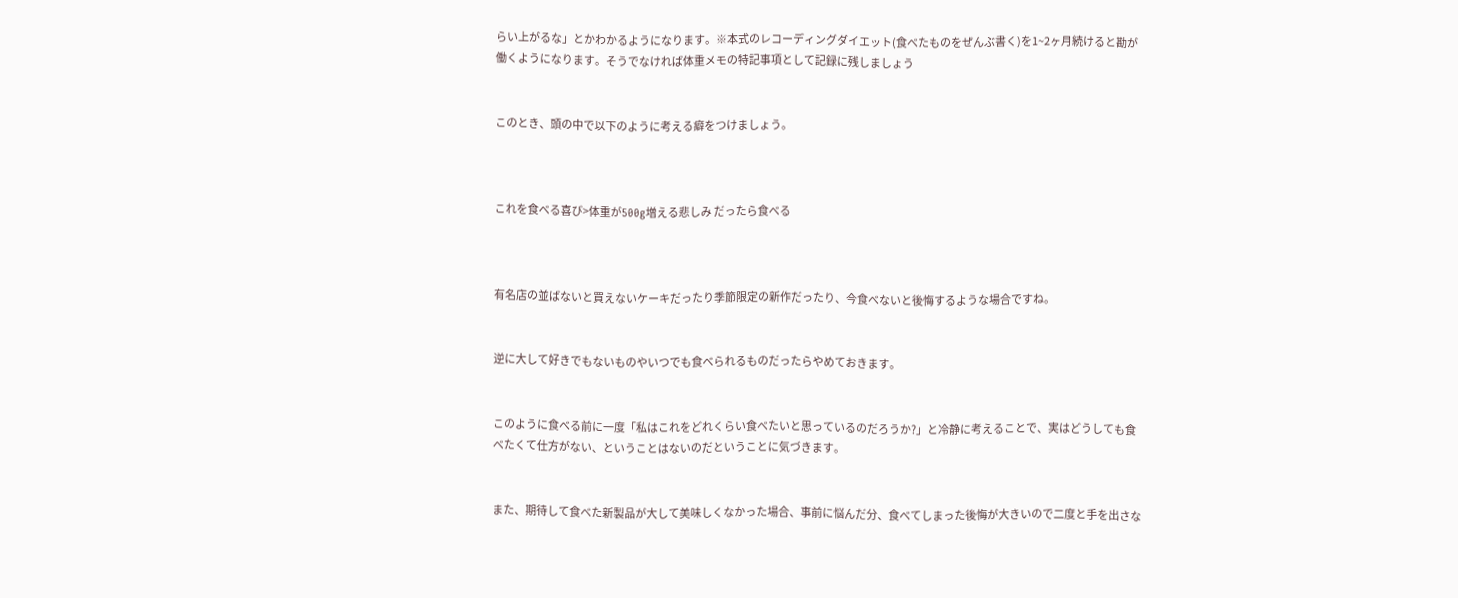らい上がるな」とかわかるようになります。※本式のレコーディングダイエット(食べたものをぜんぶ書く)を1~2ヶ月続けると勘が働くようになります。そうでなければ体重メモの特記事項として記録に残しましょう


このとき、頭の中で以下のように考える癖をつけましょう。



これを食べる喜び>体重が500g増える悲しみ だったら食べる



有名店の並ばないと買えないケーキだったり季節限定の新作だったり、今食べないと後悔するような場合ですね。


逆に大して好きでもないものやいつでも食べられるものだったらやめておきます。


このように食べる前に一度「私はこれをどれくらい食べたいと思っているのだろうか?」と冷静に考えることで、実はどうしても食べたくて仕方がない、ということはないのだということに気づきます。


また、期待して食べた新製品が大して美味しくなかった場合、事前に悩んだ分、食べてしまった後悔が大きいので二度と手を出さな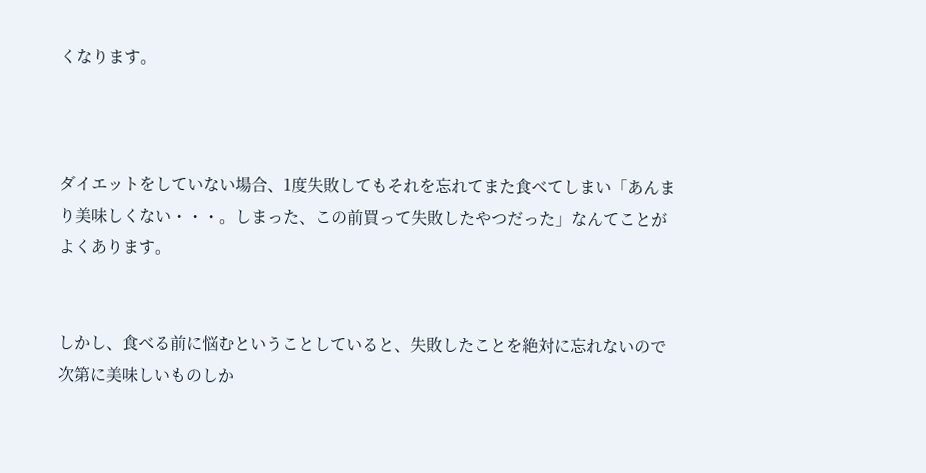くなります。



ダイエットをしていない場合、1度失敗してもそれを忘れてまた食べてしまい「あんまり美味しくない・・・。しまった、この前買って失敗したやつだった」なんてことがよくあります。


しかし、食べる前に悩むということしていると、失敗したことを絶対に忘れないので次第に美味しいものしか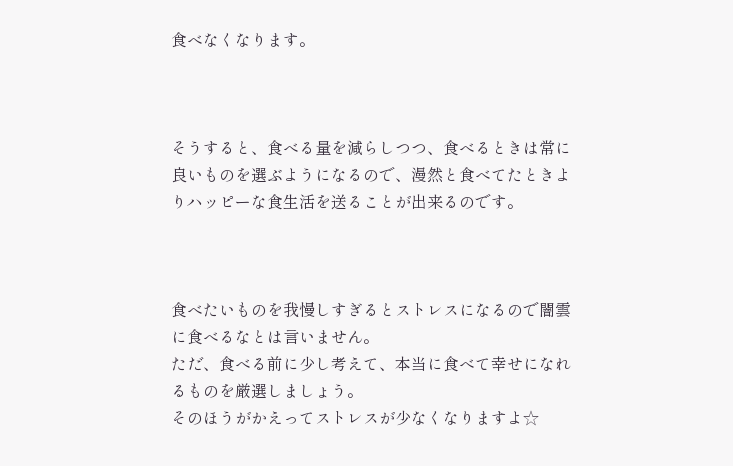食べなくなります。



そうすると、食べる量を減らしつつ、食べるときは常に良いものを選ぶようになるので、漫然と食べてたときよりハッピーな食生活を送ることが出来るのです。



食べたいものを我慢しすぎるとストレスになるので闇雲に食べるなとは言いません。
ただ、食べる前に少し考えて、本当に食べて幸せになれるものを厳選しましょう。
そのほうがかえってストレスが少なくなりますよ☆